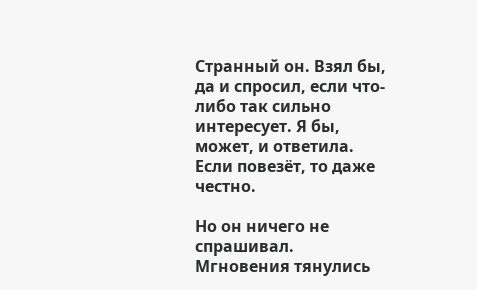Странный он. Взял бы, да и спросил, если что-либо так сильно интересует. Я бы, может, и ответила. Если повезёт, то даже честно.

Но он ничего не спрашивал. Мгновения тянулись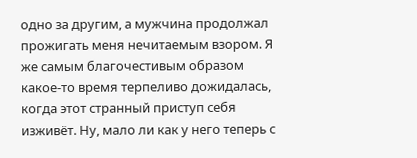одно за другим, а мужчина продолжал прожигать меня нечитаемым взором. Я же самым благочестивым образом какое-то время терпеливо дожидалась, когда этот странный приступ себя изживёт. Ну, мало ли как у него теперь с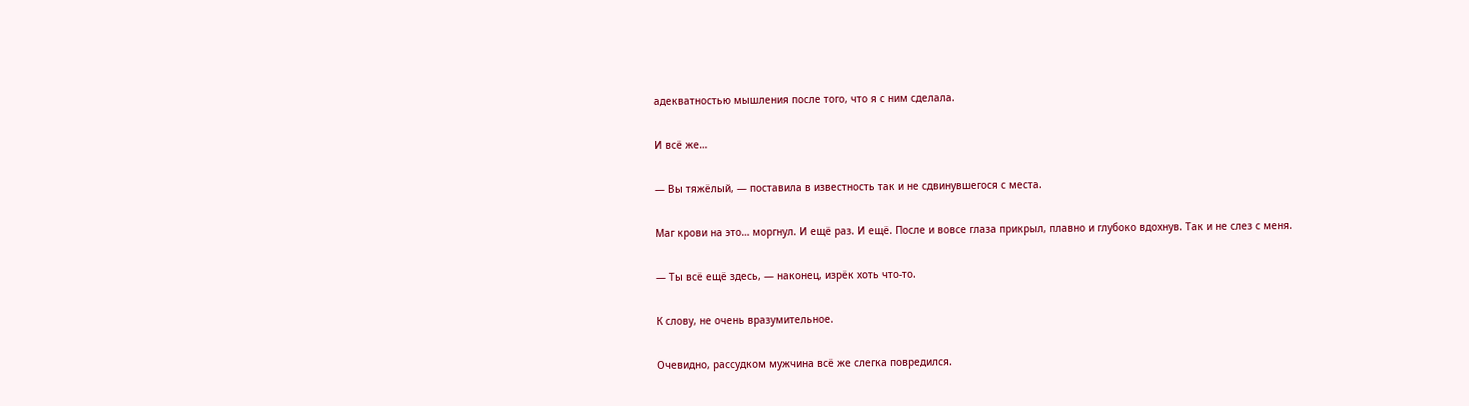адекватностью мышления после того, что я с ним сделала.

И всё же…

— Вы тяжёлый, — поставила в известность так и не сдвинувшегося с места.

Маг крови на это… моргнул. И ещё раз. И ещё. После и вовсе глаза прикрыл, плавно и глубоко вдохнув. Так и не слез с меня.

— Ты всё ещё здесь, — наконец, изрёк хоть что-то.

К слову, не очень вразумительное.

Очевидно, рассудком мужчина всё же слегка повредился.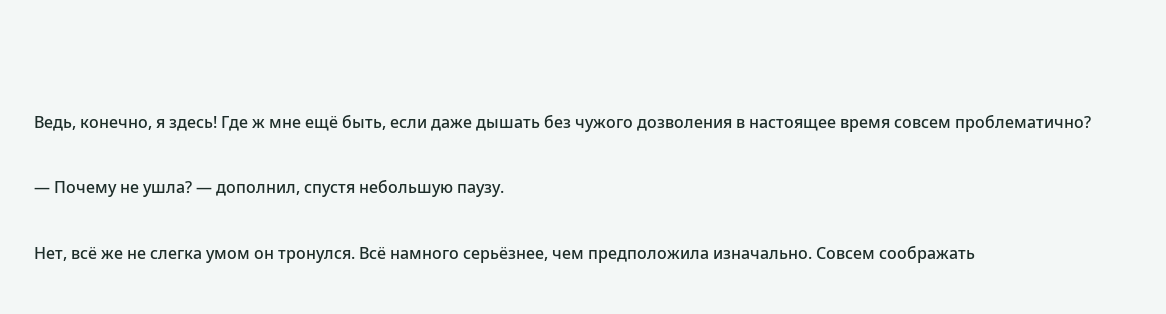Ведь, конечно, я здесь! Где ж мне ещё быть, если даже дышать без чужого дозволения в настоящее время совсем проблематично?

— Почему не ушла? — дополнил, спустя небольшую паузу.

Нет, всё же не слегка умом он тронулся. Всё намного серьёзнее, чем предположила изначально. Совсем соображать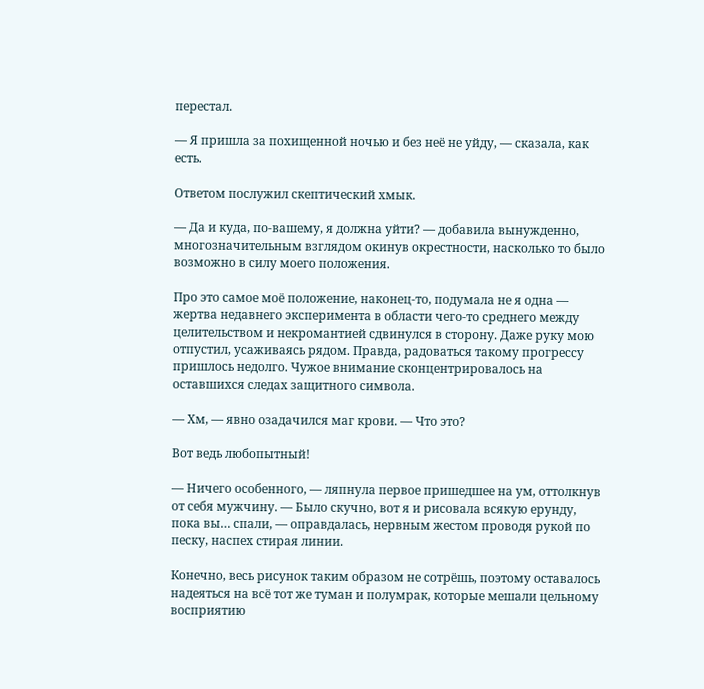перестал.

— Я пришла за похищенной ночью и без неё не уйду, — сказала, как есть.

Ответом послужил скептический хмык.

— Да и куда, по-вашему, я должна уйти? — добавила вынужденно, многозначительным взглядом окинув окрестности, насколько то было возможно в силу моего положения.

Про это самое моё положение, наконец-то, подумала не я одна — жертва недавнего эксперимента в области чего-то среднего между целительством и некромантией сдвинулся в сторону. Даже руку мою отпустил, усаживаясь рядом. Правда, радоваться такому прогрессу пришлось недолго. Чужое внимание сконцентрировалось на оставшихся следах защитного символа.

— Хм, — явно озадачился маг крови. — Что это?

Вот ведь любопытный!

— Ничего особенного, — ляпнула первое пришедшее на ум, оттолкнув от себя мужчину. — Было скучно, вот я и рисовала всякую ерунду, пока вы… спали, — оправдалась, нервным жестом проводя рукой по песку, наспех стирая линии.

Конечно, весь рисунок таким образом не сотрёшь, поэтому оставалось надеяться на всё тот же туман и полумрак, которые мешали цельному восприятию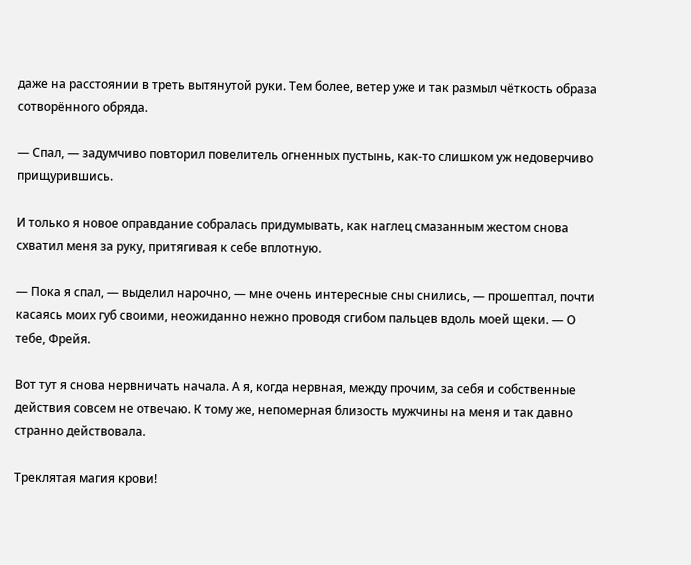даже на расстоянии в треть вытянутой руки. Тем более, ветер уже и так размыл чёткость образа сотворённого обряда.

— Спал, — задумчиво повторил повелитель огненных пустынь, как-то слишком уж недоверчиво прищурившись.

И только я новое оправдание собралась придумывать, как наглец смазанным жестом снова схватил меня за руку, притягивая к себе вплотную.

— Пока я спал, — выделил нарочно, — мне очень интересные сны снились, — прошептал, почти касаясь моих губ своими, неожиданно нежно проводя сгибом пальцев вдоль моей щеки. — О тебе, Фрейя.

Вот тут я снова нервничать начала. А я, когда нервная, между прочим, за себя и собственные действия совсем не отвечаю. К тому же, непомерная близость мужчины на меня и так давно странно действовала.

Треклятая магия крови!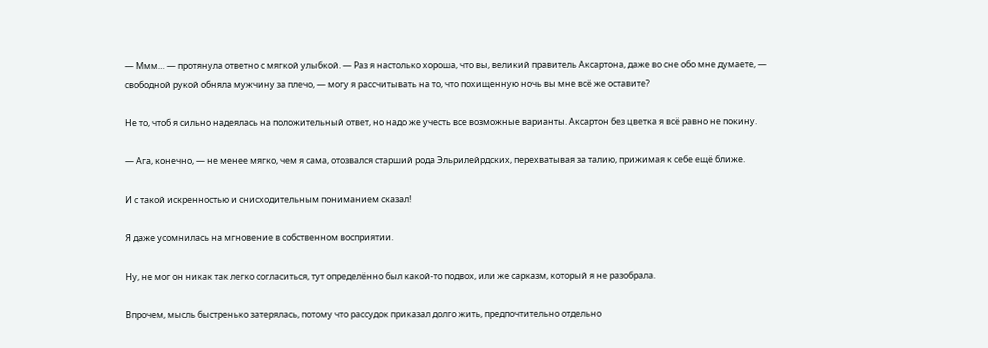— Ммм… — протянула ответно с мягкой улыбкой. — Раз я настолько хороша, что вы, великий правитель Аксартона, даже во сне обо мне думаете, — свободной рукой обняла мужчину за плечо, — могу я рассчитывать на то, что похищенную ночь вы мне всё же оставите?

Не то, чтоб я сильно надеялась на положительный ответ, но надо же учесть все возможные варианты. Аксартон без цветка я всё равно не покину.

— Ага, конечно, — не менее мягко, чем я сама, отозвался старший рода Эльрилейрдских, перехватывая за талию, прижимая к себе ещё ближе.

И с такой искренностью и снисходительным пониманием сказал!

Я даже усомнилась на мгновение в собственном восприятии.

Ну, не мог он никак так легко согласиться, тут определённо был какой-то подвох, или же сарказм, который я не разобрала.

Впрочем, мысль быстренько затерялась, потому что рассудок приказал долго жить, предпочтительно отдельно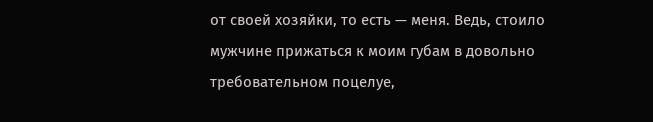от своей хозяйки, то есть — меня. Ведь, стоило мужчине прижаться к моим губам в довольно требовательном поцелуе,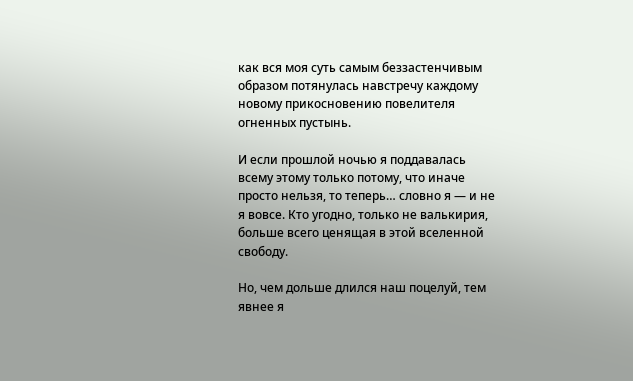как вся моя суть самым беззастенчивым образом потянулась навстречу каждому новому прикосновению повелителя огненных пустынь.

И если прошлой ночью я поддавалась всему этому только потому, что иначе просто нельзя, то теперь… словно я — и не я вовсе. Кто угодно, только не валькирия, больше всего ценящая в этой вселенной свободу.

Но, чем дольше длился наш поцелуй, тем явнее я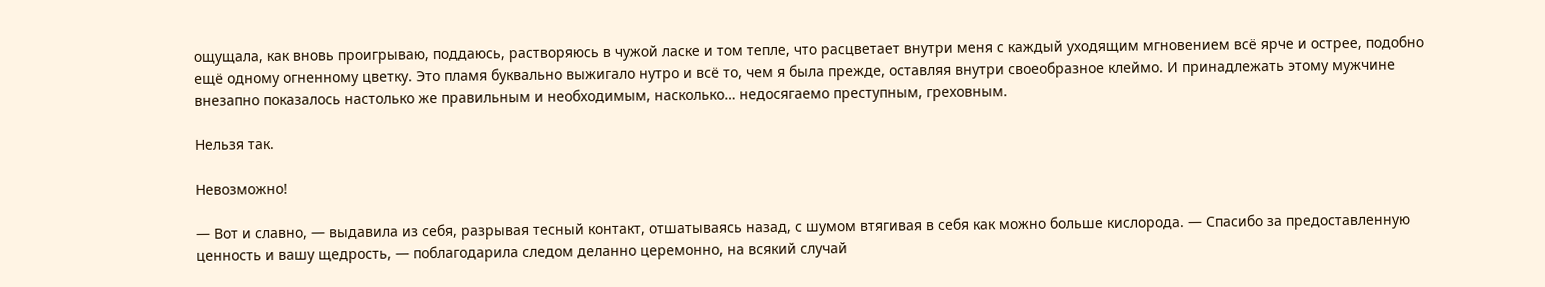ощущала, как вновь проигрываю, поддаюсь, растворяюсь в чужой ласке и том тепле, что расцветает внутри меня с каждый уходящим мгновением всё ярче и острее, подобно ещё одному огненному цветку. Это пламя буквально выжигало нутро и всё то, чем я была прежде, оставляя внутри своеобразное клеймо. И принадлежать этому мужчине внезапно показалось настолько же правильным и необходимым, насколько… недосягаемо преступным, греховным.

Нельзя так.

Невозможно!

— Вот и славно, — выдавила из себя, разрывая тесный контакт, отшатываясь назад, с шумом втягивая в себя как можно больше кислорода. — Спасибо за предоставленную ценность и вашу щедрость, — поблагодарила следом деланно церемонно, на всякий случай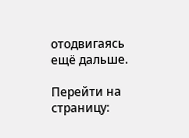отодвигаясь ещё дальше.

Перейти на страницу: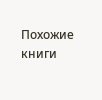Похожие книги